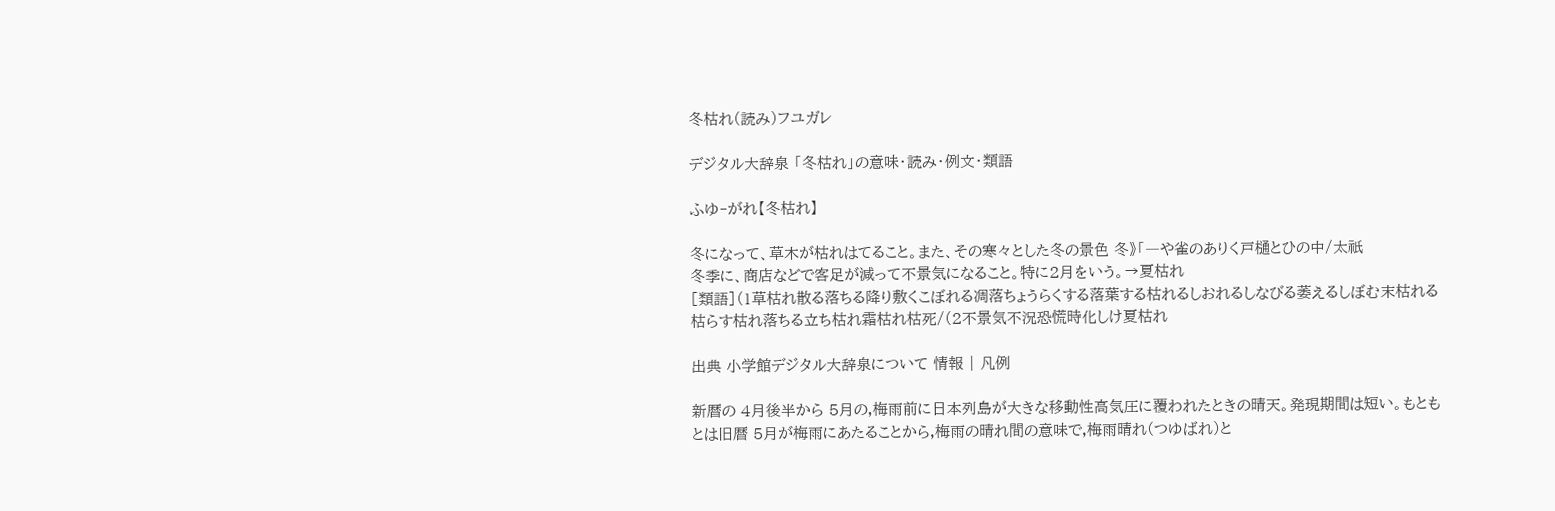冬枯れ(読み)フユガレ

デジタル大辞泉 「冬枯れ」の意味・読み・例文・類語

ふゆ‐がれ【冬枯れ】

冬になって、草木が枯れはてること。また、その寒々とした冬の景色 冬》「―や雀のありく戸樋とひの中/太祇
冬季に、商店などで客足が減って不景気になること。特に2月をいう。→夏枯れ
[類語](1草枯れ散る落ちる降り敷くこぼれる凋落ちょうらくする落葉する枯れるしおれるしなびる萎えるしぼむ末枯れる枯らす枯れ落ちる立ち枯れ霜枯れ枯死/(2不景気不況恐慌時化しけ夏枯れ

出典 小学館デジタル大辞泉について 情報 | 凡例

新暦の 4月後半から 5月の,梅雨前に日本列島が大きな移動性高気圧に覆われたときの晴天。発現期間は短い。もともとは旧暦 5月が梅雨にあたることから,梅雨の晴れ間の意味で,梅雨晴れ(つゆばれ)と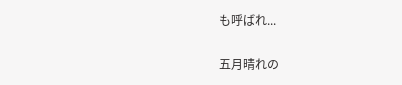も呼ばれ...

五月晴れの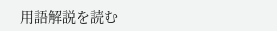用語解説を読む